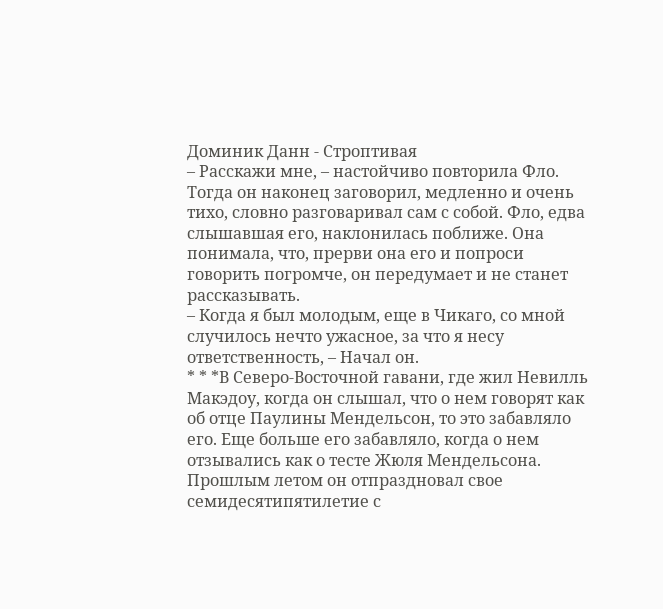Доминик Данн - Строптивая
– Расскажи мне, – настойчиво повторила Фло.
Тогда он наконец заговорил, медленно и очень тихо, словно разговаривал сам с собой. Фло, едва слышавшая его, наклонилась поближе. Она понимала, что, прерви она его и попроси говорить погромче, он передумает и не станет рассказывать.
– Когда я был молодым, еще в Чикаго, со мной случилось нечто ужасное, за что я несу ответственность, – Начал он.
* * *В Северо-Восточной гавани, где жил Невилль Макэдоу, когда он слышал, что о нем говорят как об отце Паулины Мендельсон, то это забавляло его. Еще больше его забавляло, когда о нем отзывались как о тесте Жюля Мендельсона. Прошлым летом он отпраздновал свое семидесятипятилетие с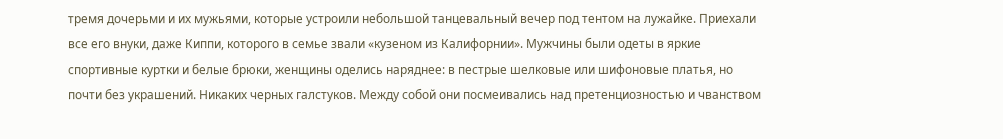тремя дочерьми и их мужьями, которые устроили небольшой танцевальный вечер под тентом на лужайке. Приехали все его внуки, даже Киппи, которого в семье звали «кузеном из Калифорнии». Мужчины были одеты в яркие спортивные куртки и белые брюки, женщины оделись наряднее: в пестрые шелковые или шифоновые платья, но почти без украшений. Никаких черных галстуков. Между собой они посмеивались над претенциозностью и чванством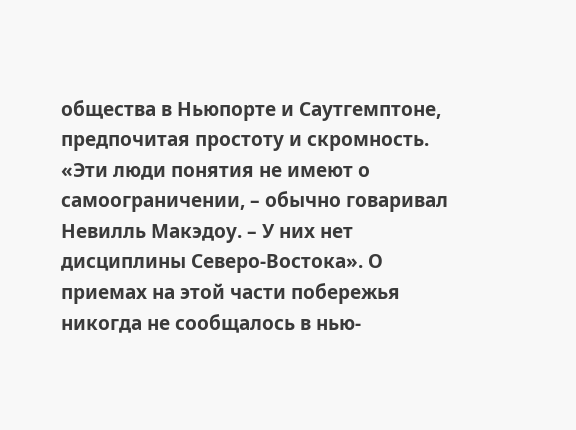общества в Ньюпорте и Саутгемптоне, предпочитая простоту и скромность. «Эти люди понятия не имеют о самоограничении, – обычно говаривал Невилль Макэдоу. – У них нет дисциплины Северо-Востока». О приемах на этой части побережья никогда не сообщалось в нью-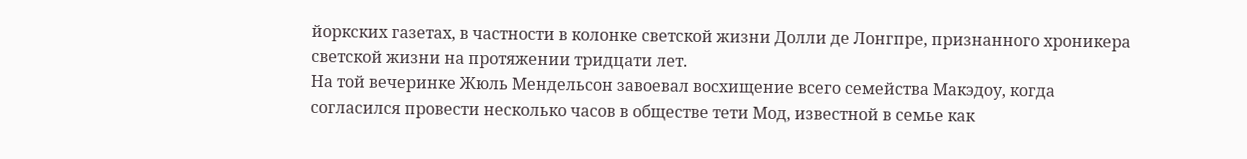йоркских газетах, в частности в колонке светской жизни Долли де Лонгпре, признанного хроникера светской жизни на протяжении тридцати лет.
На той вечеринке Жюль Мендельсон завоевал восхищение всего семейства Макэдоу, когда согласился провести несколько часов в обществе тети Мод, известной в семье как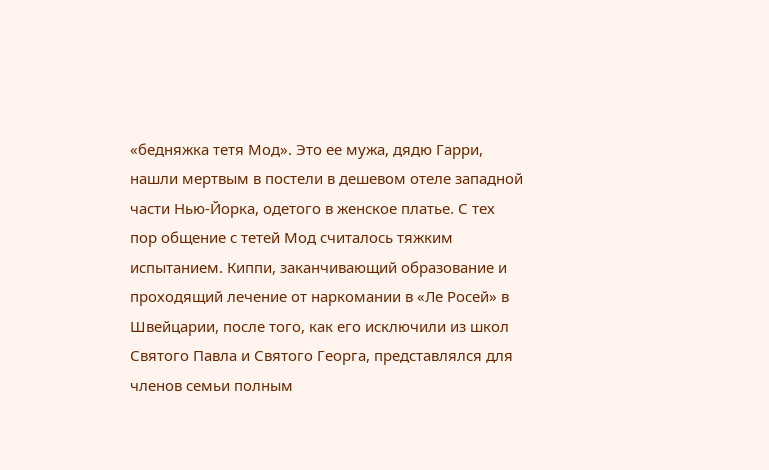«бедняжка тетя Мод». Это ее мужа, дядю Гарри, нашли мертвым в постели в дешевом отеле западной части Нью-Йорка, одетого в женское платье. С тех пор общение с тетей Мод считалось тяжким испытанием. Киппи, заканчивающий образование и проходящий лечение от наркомании в «Ле Росей» в Швейцарии, после того, как его исключили из школ Святого Павла и Святого Георга, представлялся для членов семьи полным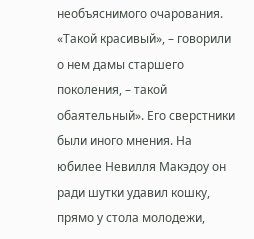необъяснимого очарования. «Такой красивый», – говорили о нем дамы старшего поколения, – такой обаятельный». Его сверстники были иного мнения. На юбилее Невилля Макэдоу он ради шутки удавил кошку, прямо у стола молодежи,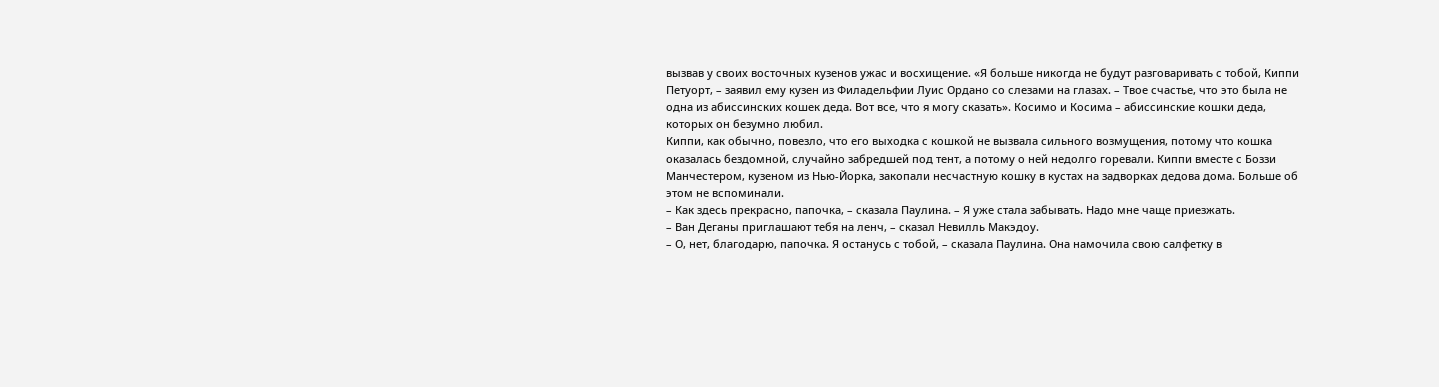вызвав у своих восточных кузенов ужас и восхищение. «Я больше никогда не будут разговаривать с тобой, Киппи Петуорт, – заявил ему кузен из Филадельфии Луис Ордано со слезами на глазах. – Твое счастье, что это была не одна из абиссинских кошек деда. Вот все, что я могу сказать». Косимо и Косима – абиссинские кошки деда, которых он безумно любил.
Киппи, как обычно, повезло, что его выходка с кошкой не вызвала сильного возмущения, потому что кошка оказалась бездомной, случайно забредшей под тент, а потому о ней недолго горевали. Киппи вместе с Боззи Манчестером, кузеном из Нью-Йорка, закопали несчастную кошку в кустах на задворках дедова дома. Больше об этом не вспоминали.
– Как здесь прекрасно, папочка, – сказала Паулина. – Я уже стала забывать. Надо мне чаще приезжать.
– Ван Деганы приглашают тебя на ленч, – сказал Невилль Макэдоу.
– О, нет, благодарю, папочка. Я останусь с тобой, – сказала Паулина. Она намочила свою салфетку в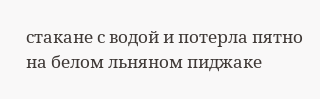стакане с водой и потерла пятно на белом льняном пиджаке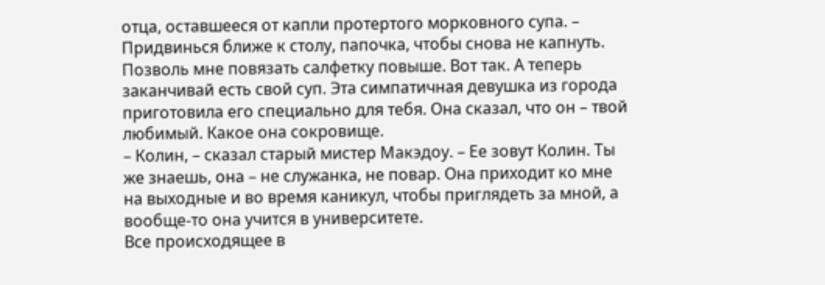отца, оставшееся от капли протертого морковного супа. – Придвинься ближе к столу, папочка, чтобы снова не капнуть. Позволь мне повязать салфетку повыше. Вот так. А теперь заканчивай есть свой суп. Эта симпатичная девушка из города приготовила его специально для тебя. Она сказал, что он – твой любимый. Какое она сокровище.
– Колин, – сказал старый мистер Макэдоу. – Ее зовут Колин. Ты же знаешь, она – не служанка, не повар. Она приходит ко мне на выходные и во время каникул, чтобы приглядеть за мной, а вообще-то она учится в университете.
Все происходящее в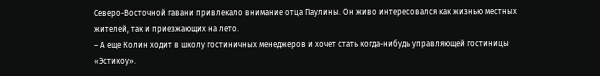Северо-Восточной гавани привлекало внимание отца Паулины. Он живо интересовался как жизнью местных жителей, так и приезжающих на лето.
– А еще Колин ходит в школу гостиничных менеджеров и хочет стать когда-нибудь управляющей гостиницы «Эстикоу».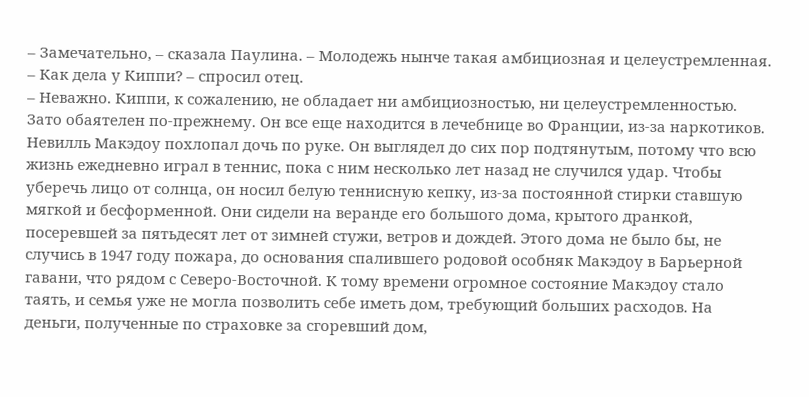– Замечательно, – сказала Паулина. – Молодежь нынче такая амбициозная и целеустремленная.
– Как дела у Киппи? – спросил отец.
– Неважно. Киппи, к сожалению, не обладает ни амбициозностью, ни целеустремленностью. Зато обаятелен по-прежнему. Он все еще находится в лечебнице во Франции, из-за наркотиков.
Невилль Макэдоу похлопал дочь по руке. Он выглядел до сих пор подтянутым, потому что всю жизнь ежедневно играл в теннис, пока с ним несколько лет назад не случился удар. Чтобы уберечь лицо от солнца, он носил белую теннисную кепку, из-за постоянной стирки ставшую мягкой и бесформенной. Они сидели на веранде его большого дома, крытого дранкой, посеревшей за пятьдесят лет от зимней стужи, ветров и дождей. Этого дома не было бы, не случись в 1947 году пожара, до основания спалившего родовой особняк Макэдоу в Барьерной гавани, что рядом с Северо-Восточной. К тому времени огромное состояние Макэдоу стало таять, и семья уже не могла позволить себе иметь дом, требующий больших расходов. На деньги, полученные по страховке за сгоревший дом,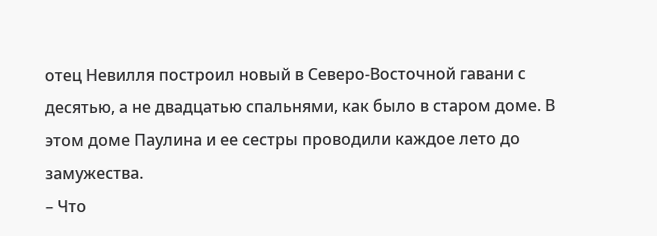отец Невилля построил новый в Северо-Восточной гавани с десятью, а не двадцатью спальнями, как было в старом доме. В этом доме Паулина и ее сестры проводили каждое лето до замужества.
– Что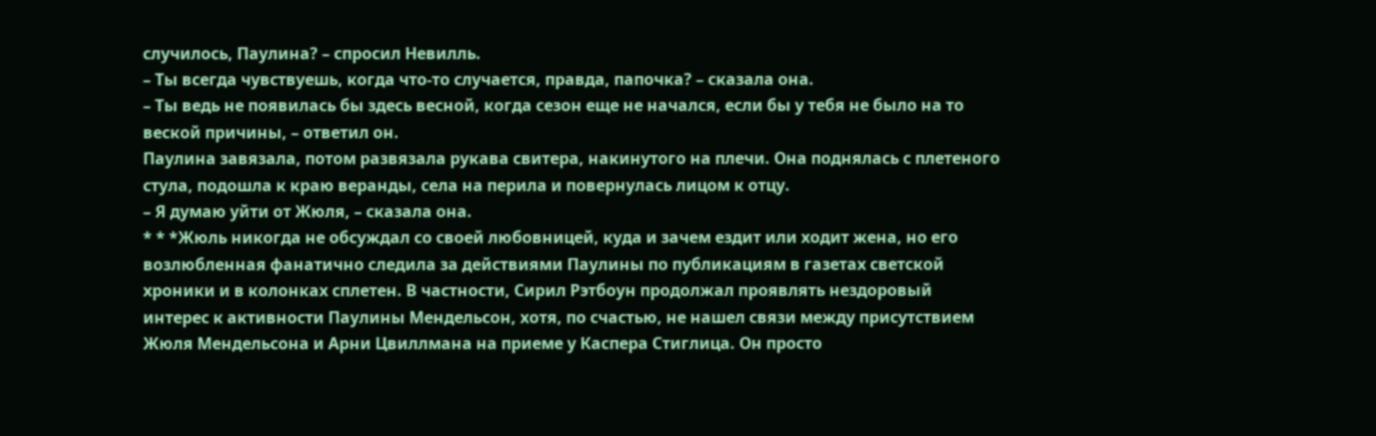случилось, Паулина? – спросил Невилль.
– Ты всегда чувствуешь, когда что-то случается, правда, папочка? – сказала она.
– Ты ведь не появилась бы здесь весной, когда сезон еще не начался, если бы у тебя не было на то веской причины, – ответил он.
Паулина завязала, потом развязала рукава свитера, накинутого на плечи. Она поднялась с плетеного стула, подошла к краю веранды, села на перила и повернулась лицом к отцу.
– Я думаю уйти от Жюля, – сказала она.
* * *Жюль никогда не обсуждал со своей любовницей, куда и зачем ездит или ходит жена, но его возлюбленная фанатично следила за действиями Паулины по публикациям в газетах светской хроники и в колонках сплетен. В частности, Сирил Рэтбоун продолжал проявлять нездоровый интерес к активности Паулины Мендельсон, хотя, по счастью, не нашел связи между присутствием Жюля Мендельсона и Арни Цвиллмана на приеме у Каспера Стиглица. Он просто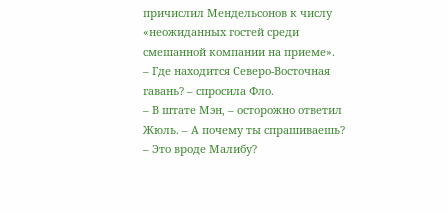причислил Мендельсонов к числу «неожиданных гостей среди смешанной компании на приеме».
– Где находится Северо-Восточная гавань? – спросила Фло.
– В штате Мэн, – осторожно ответил Жюль. – А почему ты спрашиваешь?
– Это вроде Малибу?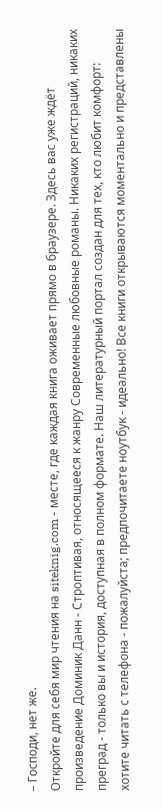– Господи, нет же.
Откройте для себя мир чтения на siteknig.com - месте, где каждая книга оживает прямо в браузере. Здесь вас уже ждёт произведение Доминик Данн - Строптивая, относящееся к жанру Современные любовные романы. Никаких регистраций, никаких преград - только вы и история, доступная в полном формате. Наш литературный портал создан для тех, кто любит комфорт: хотите читать с телефона - пожалуйста; предпочитаете ноутбук - идеально! Все книги открываются моментально и представлены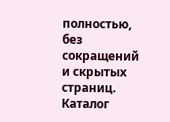полностью, без сокращений и скрытых страниц. Каталог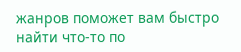жанров поможет вам быстро найти что-то по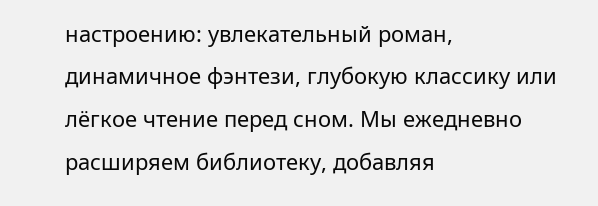настроению: увлекательный роман, динамичное фэнтези, глубокую классику или лёгкое чтение перед сном. Мы ежедневно расширяем библиотеку, добавляя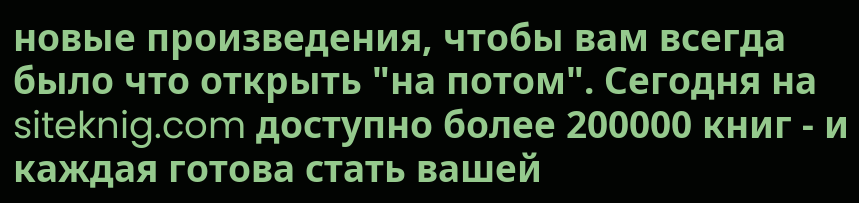новые произведения, чтобы вам всегда было что открыть "на потом". Сегодня на siteknig.com доступно более 200000 книг - и каждая готова стать вашей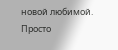новой любимой. Просто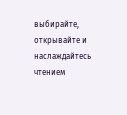выбирайте, открывайте и наслаждайтесь чтением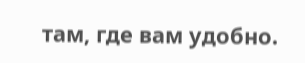там, где вам удобно.